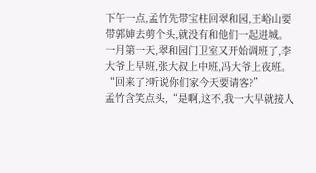下午一点,孟竹先带宝柱回翠和园,王峪山要带郭婶去剪个头,就没有和他们一起进城。
一月第一天,翠和园门卫室又开始调班了,李大爷上早班,张大叔上中班,冯大爷上夜班。
“回来了?听说你们家今天要请客?”
孟竹含笑点头,“是啊,这不,我一大早就接人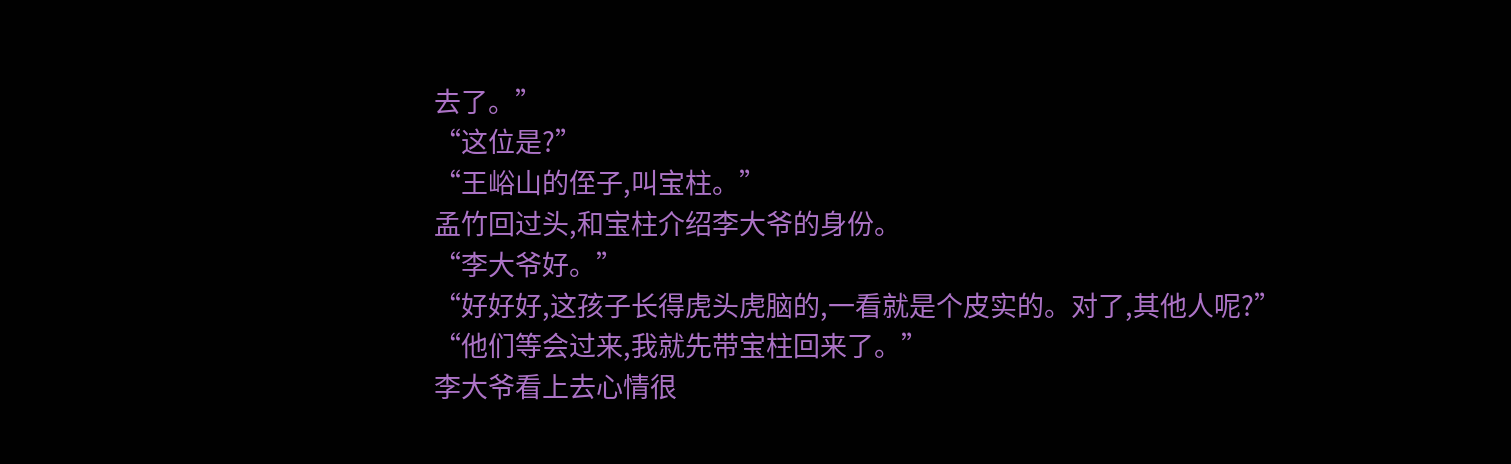去了。”
“这位是?”
“王峪山的侄子,叫宝柱。”
孟竹回过头,和宝柱介绍李大爷的身份。
“李大爷好。”
“好好好,这孩子长得虎头虎脑的,一看就是个皮实的。对了,其他人呢?”
“他们等会过来,我就先带宝柱回来了。”
李大爷看上去心情很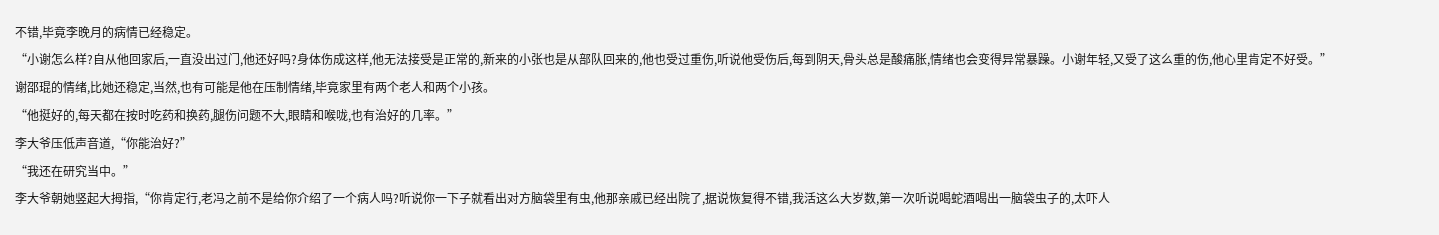不错,毕竟李晚月的病情已经稳定。
“小谢怎么样?自从他回家后,一直没出过门,他还好吗?身体伤成这样,他无法接受是正常的,新来的小张也是从部队回来的,他也受过重伤,听说他受伤后,每到阴天,骨头总是酸痛胀,情绪也会变得异常暴躁。小谢年轻,又受了这么重的伤,他心里肯定不好受。”
谢邵琨的情绪,比她还稳定,当然,也有可能是他在压制情绪,毕竟家里有两个老人和两个小孩。
“他挺好的,每天都在按时吃药和换药,腿伤问题不大,眼睛和喉咙,也有治好的几率。”
李大爷压低声音道,“你能治好?”
“我还在研究当中。”
李大爷朝她竖起大拇指,“你肯定行,老冯之前不是给你介绍了一个病人吗?听说你一下子就看出对方脑袋里有虫,他那亲戚已经出院了,据说恢复得不错,我活这么大岁数,第一次听说喝蛇酒喝出一脑袋虫子的,太吓人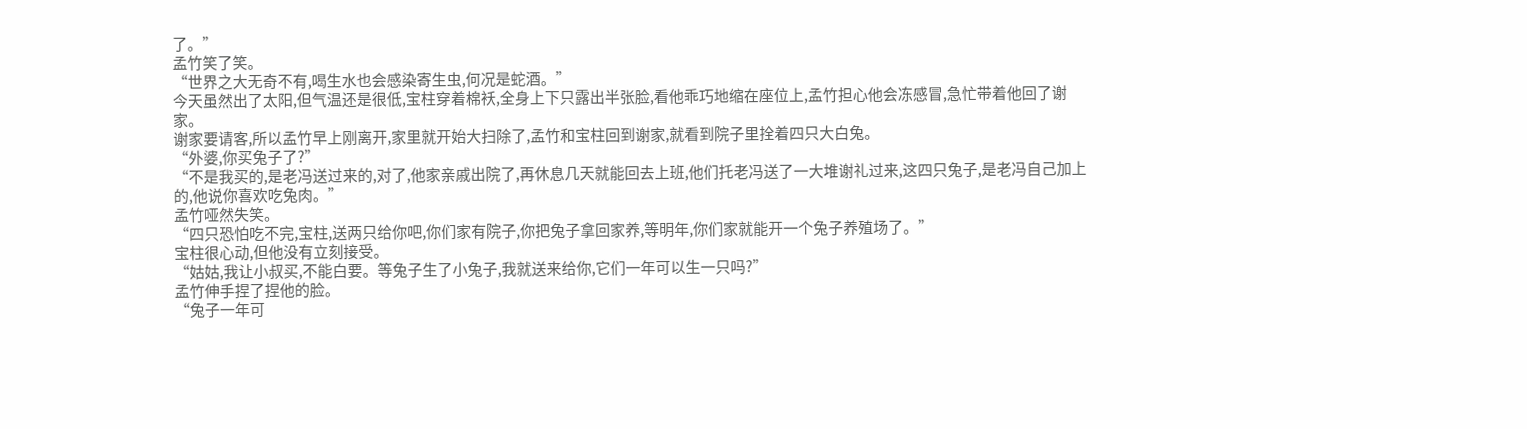了。”
孟竹笑了笑。
“世界之大无奇不有,喝生水也会感染寄生虫,何况是蛇酒。”
今天虽然出了太阳,但气温还是很低,宝柱穿着棉袄,全身上下只露出半张脸,看他乖巧地缩在座位上,孟竹担心他会冻感冒,急忙带着他回了谢家。
谢家要请客,所以孟竹早上刚离开,家里就开始大扫除了,孟竹和宝柱回到谢家,就看到院子里拴着四只大白兔。
“外婆,你买兔子了?”
“不是我买的,是老冯送过来的,对了,他家亲戚出院了,再休息几天就能回去上班,他们托老冯送了一大堆谢礼过来,这四只兔子,是老冯自己加上的,他说你喜欢吃兔肉。”
孟竹哑然失笑。
“四只恐怕吃不完,宝柱,送两只给你吧,你们家有院子,你把兔子拿回家养,等明年,你们家就能开一个兔子养殖场了。”
宝柱很心动,但他没有立刻接受。
“姑姑,我让小叔买,不能白要。等兔子生了小兔子,我就送来给你,它们一年可以生一只吗?”
孟竹伸手捏了捏他的脸。
“兔子一年可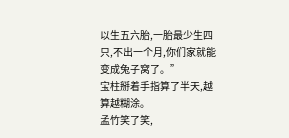以生五六胎,一胎最少生四只,不出一个月,你们家就能变成兔子窝了。”
宝柱掰着手指算了半天,越算越糊涂。
孟竹笑了笑,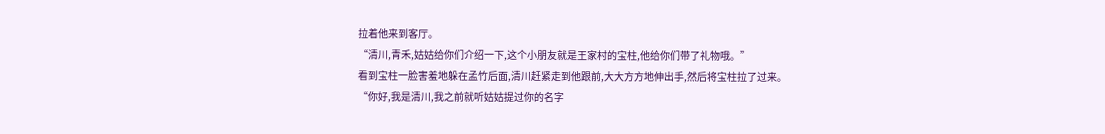拉着他来到客厅。
“清川,青禾,姑姑给你们介绍一下,这个小朋友就是王家村的宝柱,他给你们带了礼物哦。”
看到宝柱一脸害羞地躲在孟竹后面,清川赶紧走到他跟前,大大方方地伸出手,然后将宝柱拉了过来。
“你好,我是清川,我之前就听姑姑提过你的名字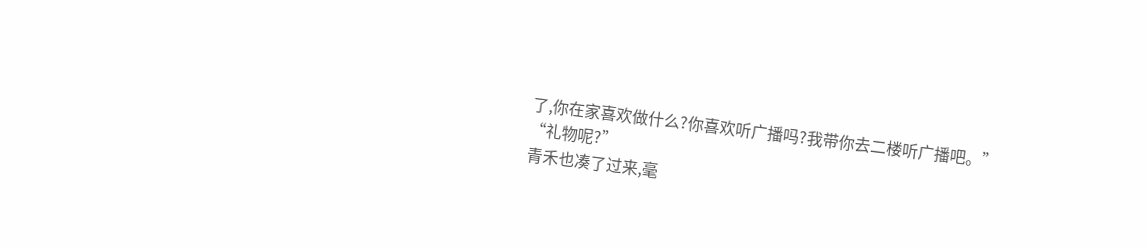了,你在家喜欢做什么?你喜欢听广播吗?我带你去二楼听广播吧。”
“礼物呢?”
青禾也凑了过来,毫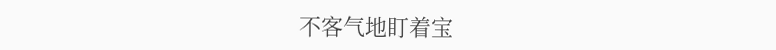不客气地盯着宝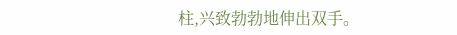柱,兴致勃勃地伸出双手。